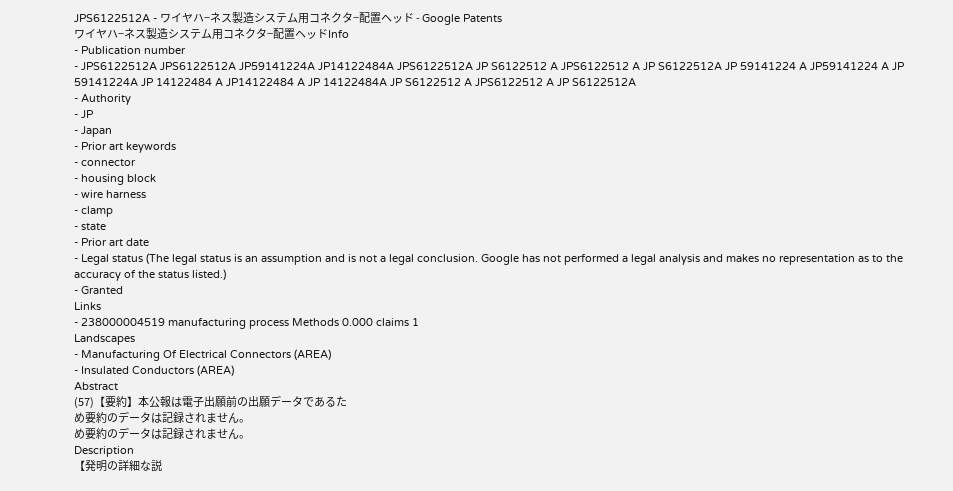JPS6122512A - ワイヤハ−ネス製造システム用コネクタ−配置ヘッド - Google Patents
ワイヤハ−ネス製造システム用コネクタ−配置ヘッドInfo
- Publication number
- JPS6122512A JPS6122512A JP59141224A JP14122484A JPS6122512A JP S6122512 A JPS6122512 A JP S6122512A JP 59141224 A JP59141224 A JP 59141224A JP 14122484 A JP14122484 A JP 14122484A JP S6122512 A JPS6122512 A JP S6122512A
- Authority
- JP
- Japan
- Prior art keywords
- connector
- housing block
- wire harness
- clamp
- state
- Prior art date
- Legal status (The legal status is an assumption and is not a legal conclusion. Google has not performed a legal analysis and makes no representation as to the accuracy of the status listed.)
- Granted
Links
- 238000004519 manufacturing process Methods 0.000 claims 1
Landscapes
- Manufacturing Of Electrical Connectors (AREA)
- Insulated Conductors (AREA)
Abstract
(57)【要約】本公報は電子出願前の出願データであるた
め要約のデータは記録されません。
め要約のデータは記録されません。
Description
【発明の詳細な説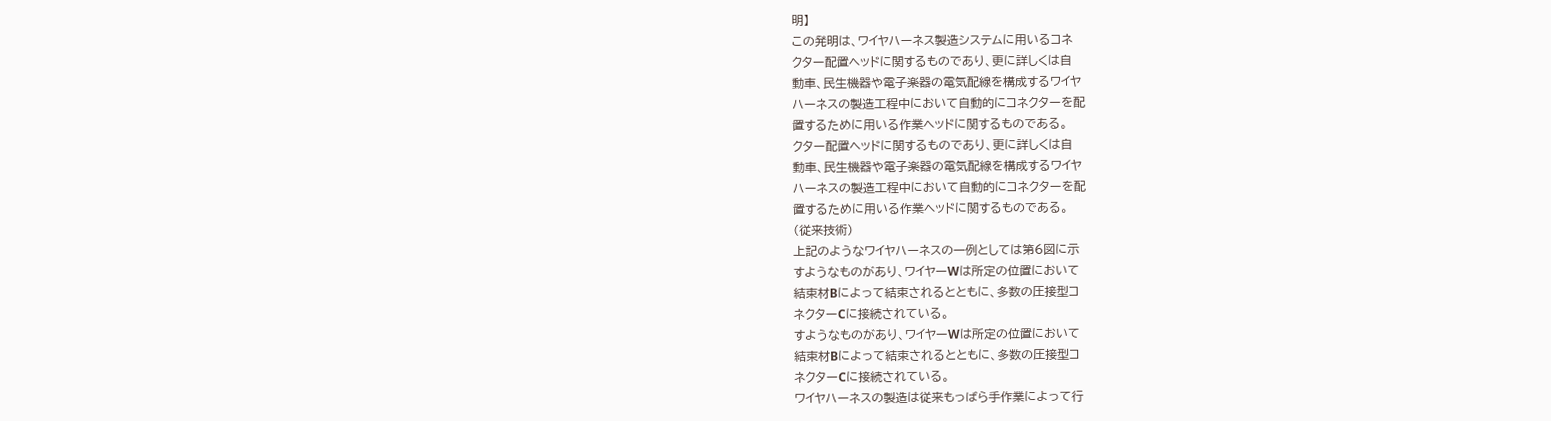明】
この発明は、ワイヤハーネス製造システムに用いるコネ
クター配置ヘッドに関するものであり、更に詳しくは自
動車、民生機器や電子楽器の電気配線を構成するワイヤ
ハーネスの製造工程中において自動的にコネクターを配
置するために用いる作業ヘッドに関するものである。
クター配置ヘッドに関するものであり、更に詳しくは自
動車、民生機器や電子楽器の電気配線を構成するワイヤ
ハーネスの製造工程中において自動的にコネクターを配
置するために用いる作業ヘッドに関するものである。
(従来技術)
上記のようなワイヤハーネスの一例としては第6図に示
すようなものがあり、ワイヤーWは所定の位置において
結束材Bによって結束されるとともに、多数の圧接型コ
ネクターCに接続されている。
すようなものがあり、ワイヤーWは所定の位置において
結束材Bによって結束されるとともに、多数の圧接型コ
ネクターCに接続されている。
ワイヤハーネスの製造は従来もっばら手作業によって行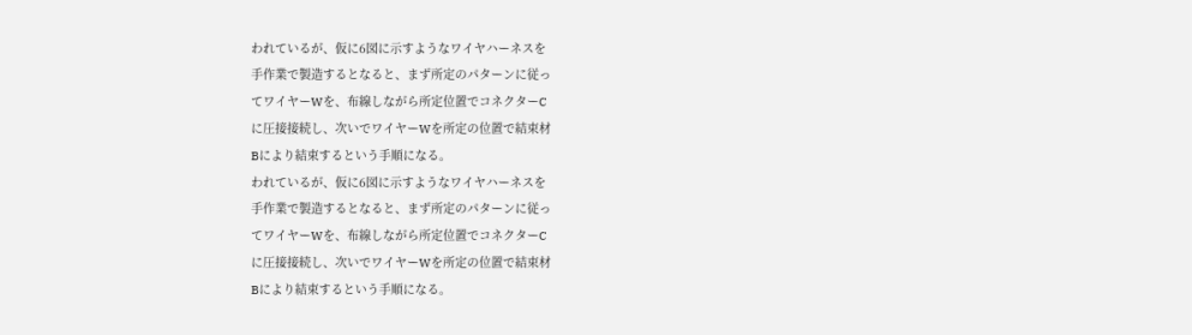われているが、仮に6図に示すようなワイヤハーネスを
手作業で製造するとなると、まず所定のパターンに従っ
てワイヤーWを、布線しながら所定位置でコネクターC
に圧接接続し、次いでワイヤーWを所定の位置で結束材
Bにより結束するという手順になる。
われているが、仮に6図に示すようなワイヤハーネスを
手作業で製造するとなると、まず所定のパターンに従っ
てワイヤーWを、布線しながら所定位置でコネクターC
に圧接接続し、次いでワイヤーWを所定の位置で結束材
Bにより結束するという手順になる。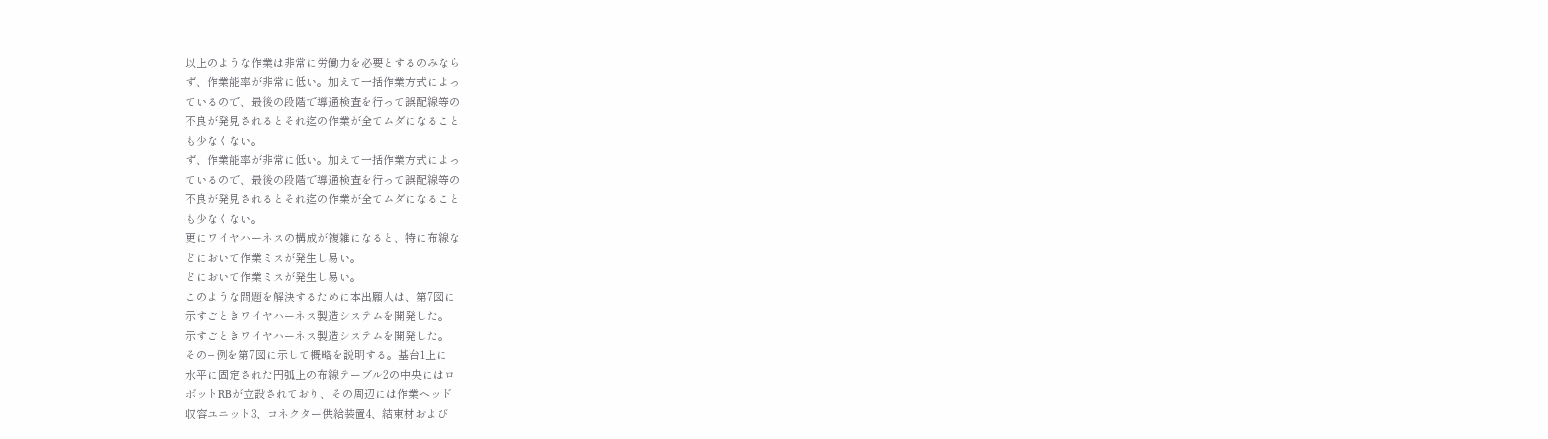以上のような作業は非常に労働力を必要とするのみなら
ず、作業能率が非常に低い。加えて一括作業方式によっ
ているので、最後の段階で導通検査を行って誤配線等の
不良が発見されるとそれ迄の作業が全てムダになること
も少なくない。
ず、作業能率が非常に低い。加えて一括作業方式によっ
ているので、最後の段階で導通検査を行って誤配線等の
不良が発見されるとそれ迄の作業が全てムダになること
も少なくない。
更にワイヤハーネスの構成が複雑になると、特に布線な
どにおいて作業ミスが発生し易い。
どにおいて作業ミスが発生し易い。
このような問題を解決するために本出願人は、第7図に
示すごときワイヤハーネス製造システムを開発した。
示すごときワイヤハーネス製造システムを開発した。
その−例を第7図に示して概略を説明する。基台1上に
水平に固定された円弧上の布線テーブル2の中央にはロ
ボットRBが立設されており、その周辺には作業ヘッド
収容ユニット3、コネクター供給装置4、結束材および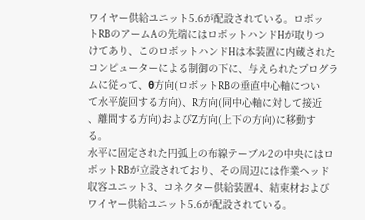ワイヤー供給ユニット5.6が配設されている。ロボッ
トRBのアームAの先端にはロボットハンドHが取りつ
けてあり、このロボットハンドHは本装置に内蔵された
コンピューターによる制御の下に、与えられたプログラ
ムに従って、θ方向(ロボットRBの垂直中心軸につい
て水平旋回する方向)、R方向(同中心軸に対して接近
、離間する方向)およびZ方向(上下の方向)に移動す
る。
水平に固定された円弧上の布線テーブル2の中央にはロ
ボットRBが立設されており、その周辺には作業ヘッド
収容ユニット3、コネクター供給装置4、結束材および
ワイヤー供給ユニット5.6が配設されている。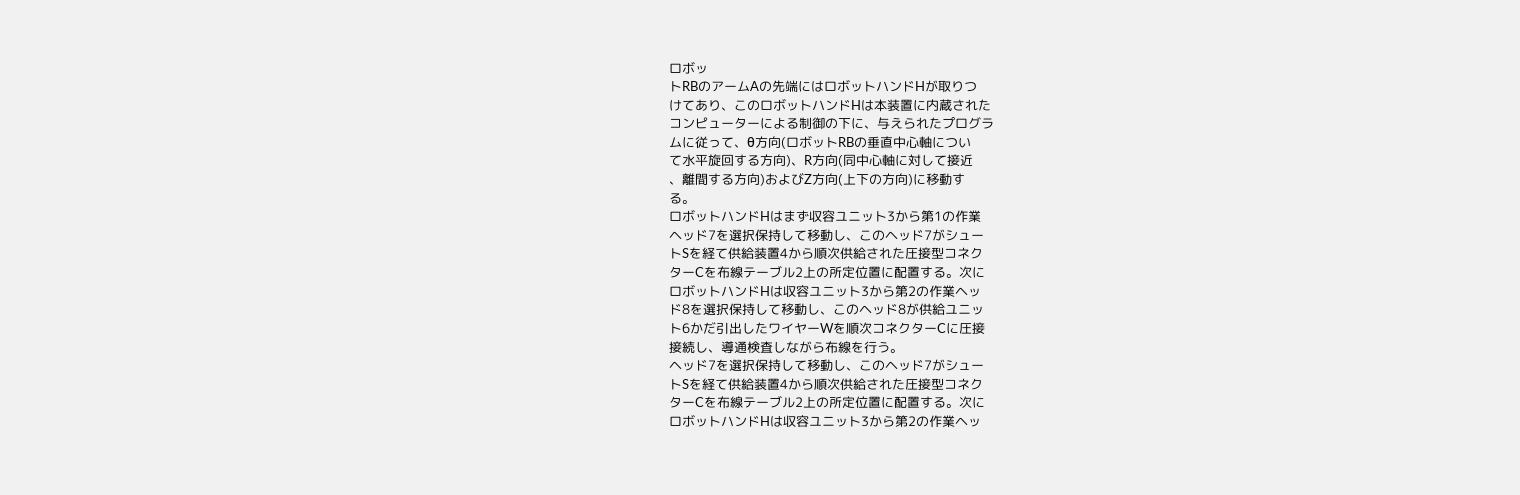ロボッ
トRBのアームAの先端にはロボットハンドHが取りつ
けてあり、このロボットハンドHは本装置に内蔵された
コンピューターによる制御の下に、与えられたプログラ
ムに従って、θ方向(ロボットRBの垂直中心軸につい
て水平旋回する方向)、R方向(同中心軸に対して接近
、離間する方向)およびZ方向(上下の方向)に移動す
る。
ロボットハンドHはまず収容ユニット3から第1の作業
ヘッド7を選択保持して移動し、このヘッド7がシュー
トSを経て供給装置4から順次供給された圧接型コネク
ターCを布線テーブル2上の所定位置に配置する。次に
ロボットハンドHは収容ユニット3から第2の作業ヘッ
ド8を選択保持して移動し、このヘッド8が供給ユニッ
ト6かだ引出したワイヤーWを順次コネクターCに圧接
接続し、導通検査しながら布線を行う。
ヘッド7を選択保持して移動し、このヘッド7がシュー
トSを経て供給装置4から順次供給された圧接型コネク
ターCを布線テーブル2上の所定位置に配置する。次に
ロボットハンドHは収容ユニット3から第2の作業ヘッ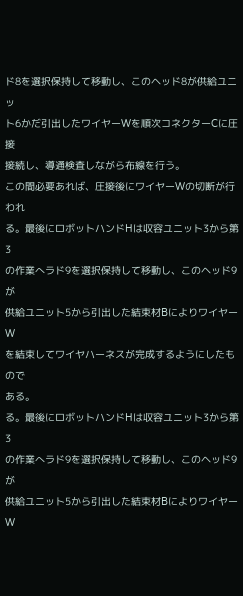ド8を選択保持して移動し、このヘッド8が供給ユニッ
ト6かだ引出したワイヤーWを順次コネクターCに圧接
接続し、導通検査しながら布線を行う。
この間必要あれば、圧接後にワイヤーWの切断が行われ
る。最後にロボットハンドHは収容ユニット3から第3
の作業へラド9を選択保持して移動し、このヘッド9が
供給ユニット5から引出した結束材BによりワイヤーW
を結束してワイヤハーネスが完成するようにしたもので
ある。
る。最後にロボットハンドHは収容ユニット3から第3
の作業へラド9を選択保持して移動し、このヘッド9が
供給ユニット5から引出した結束材BによりワイヤーW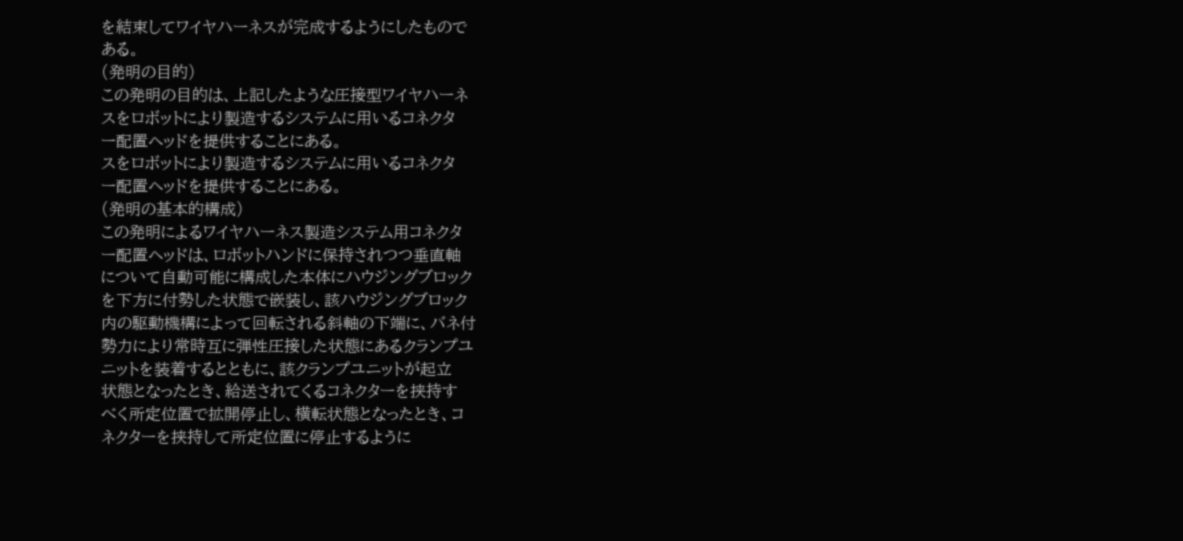を結束してワイヤハーネスが完成するようにしたもので
ある。
(発明の目的)
この発明の目的は、上記したような圧接型ワイヤハーネ
スをロボットにより製造するシステムに用いるコネクタ
ー配置ヘッドを提供することにある。
スをロボットにより製造するシステムに用いるコネクタ
ー配置ヘッドを提供することにある。
(発明の基本的構成)
この発明によるワイヤハーネス製造システム用コネクタ
ー配置ヘッドは、ロボットハンドに保持されつつ垂直軸
について自動可能に構成した本体にハウジングブロック
を下方に付勢した状態で嵌装し、該ハウジングブロック
内の駆動機構によって回転される斜軸の下端に、バネ付
勢力により常時互に弾性圧接した状態にあるクランプユ
ニットを装着するとともに、該クランプユニットが起立
状態となったとき、給送されてくるコネクターを挟持す
べく所定位置で拡開停止し、横転状態となったとき、コ
ネクターを挟持して所定位置に停止するように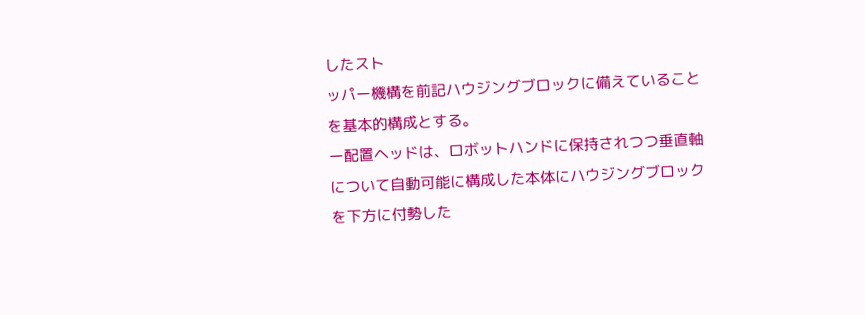したスト
ッパー機構を前記ハウジングブロックに備えていること
を基本的構成とする。
ー配置ヘッドは、ロボットハンドに保持されつつ垂直軸
について自動可能に構成した本体にハウジングブロック
を下方に付勢した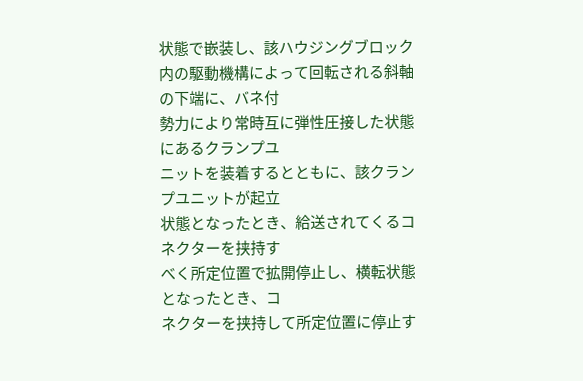状態で嵌装し、該ハウジングブロック
内の駆動機構によって回転される斜軸の下端に、バネ付
勢力により常時互に弾性圧接した状態にあるクランプユ
ニットを装着するとともに、該クランプユニットが起立
状態となったとき、給送されてくるコネクターを挟持す
べく所定位置で拡開停止し、横転状態となったとき、コ
ネクターを挟持して所定位置に停止す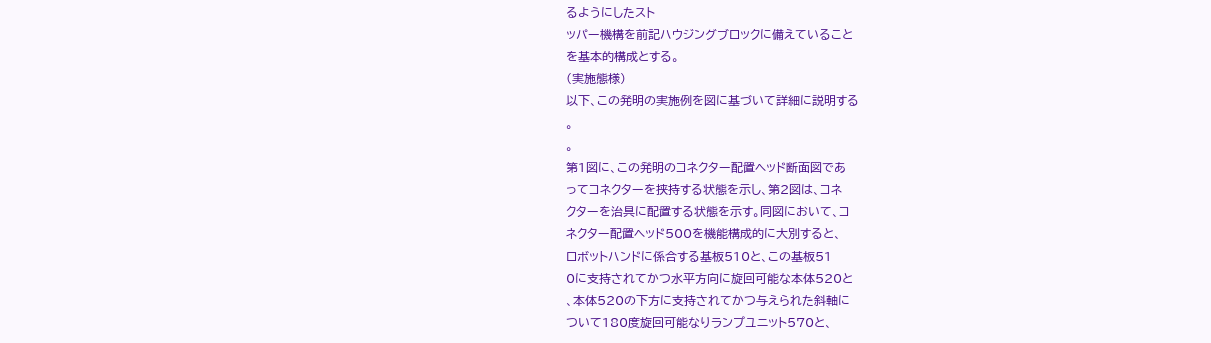るようにしたスト
ッパー機構を前記ハウジングブロックに備えていること
を基本的構成とする。
(実施態様)
以下、この発明の実施例を図に基づいて詳細に説明する
。
。
第1図に、この発明のコネクター配置ヘッド断面図であ
ってコネクターを挟持する状態を示し、第2図は、コネ
クターを治具に配置する状態を示す。同図において、コ
ネクター配置ヘッド500を機能構成的に大別すると、
ロボットハンドに係合する基板510と、この基板51
0に支持されてかつ水平方向に旋回可能な本体520と
、本体520の下方に支持されてかつ与えられた斜軸に
ついて180度旋回可能なりランプユニット570と、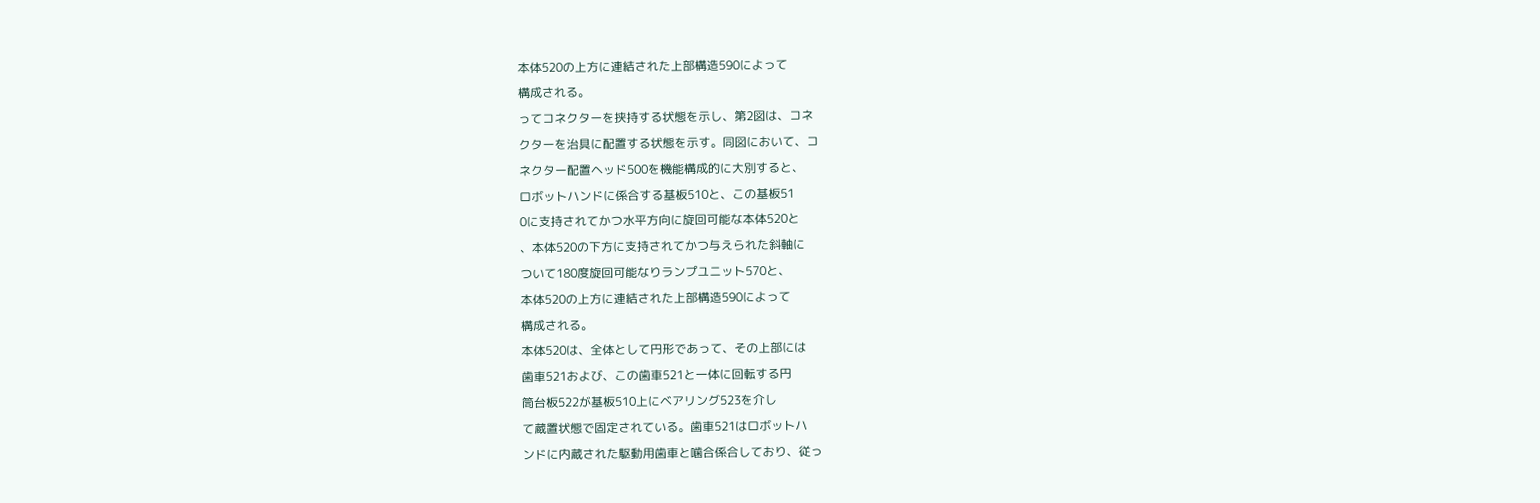本体520の上方に連結された上部構造590によって
構成される。
ってコネクターを挟持する状態を示し、第2図は、コネ
クターを治具に配置する状態を示す。同図において、コ
ネクター配置ヘッド500を機能構成的に大別すると、
ロボットハンドに係合する基板510と、この基板51
0に支持されてかつ水平方向に旋回可能な本体520と
、本体520の下方に支持されてかつ与えられた斜軸に
ついて180度旋回可能なりランプユニット570と、
本体520の上方に連結された上部構造590によって
構成される。
本体520は、全体として円形であって、その上部には
歯車521および、この歯車521と一体に回転する円
筒台板522が基板510上にベアリング523を介し
て蔵置状態で固定されている。歯車521はロボットハ
ンドに内蔵された駆動用歯車と噛合係合しており、従っ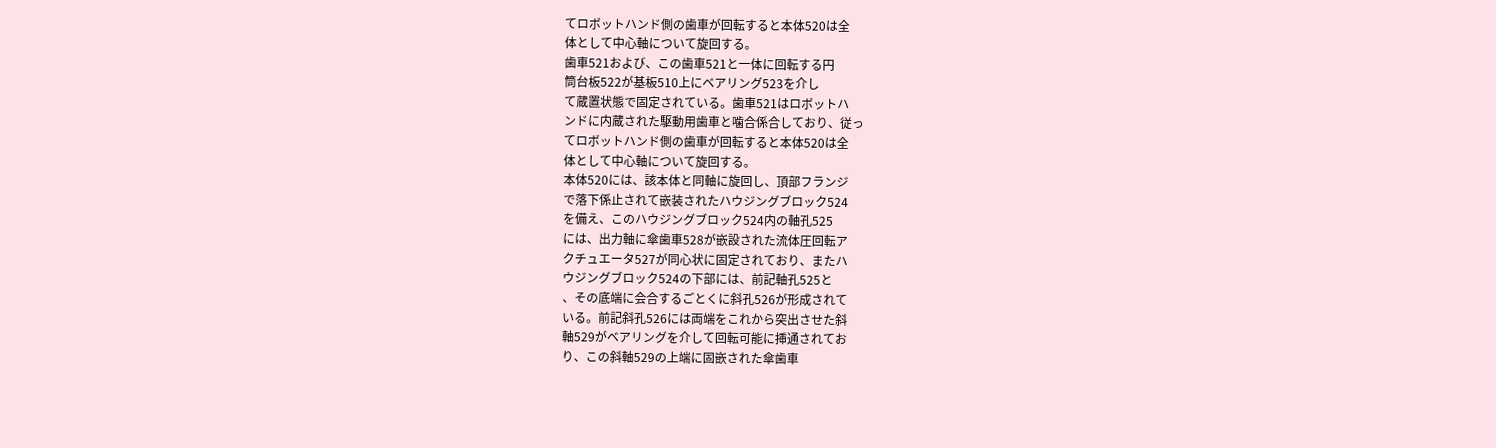てロボットハンド側の歯車が回転すると本体520は全
体として中心軸について旋回する。
歯車521および、この歯車521と一体に回転する円
筒台板522が基板510上にベアリング523を介し
て蔵置状態で固定されている。歯車521はロボットハ
ンドに内蔵された駆動用歯車と噛合係合しており、従っ
てロボットハンド側の歯車が回転すると本体520は全
体として中心軸について旋回する。
本体520には、該本体と同軸に旋回し、頂部フランジ
で落下係止されて嵌装されたハウジングブロック524
を備え、このハウジングブロック524内の軸孔525
には、出力軸に傘歯車528が嵌設された流体圧回転ア
クチュエータ527が同心状に固定されており、またハ
ウジングブロック524の下部には、前記軸孔525と
、その底端に会合するごとくに斜孔526が形成されて
いる。前記斜孔526には両端をこれから突出させた斜
軸529がベアリングを介して回転可能に挿通されてお
り、この斜軸529の上端に固嵌された傘歯車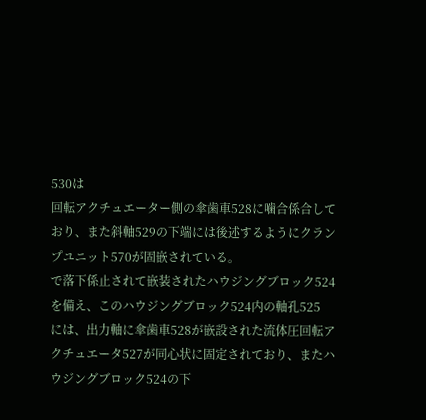530は
回転アクチュエーター側の傘歯車528に噛合係合して
おり、また斜軸529の下端には後述するようにクラン
プユニット570が固嵌されている。
で落下係止されて嵌装されたハウジングブロック524
を備え、このハウジングブロック524内の軸孔525
には、出力軸に傘歯車528が嵌設された流体圧回転ア
クチュエータ527が同心状に固定されており、またハ
ウジングブロック524の下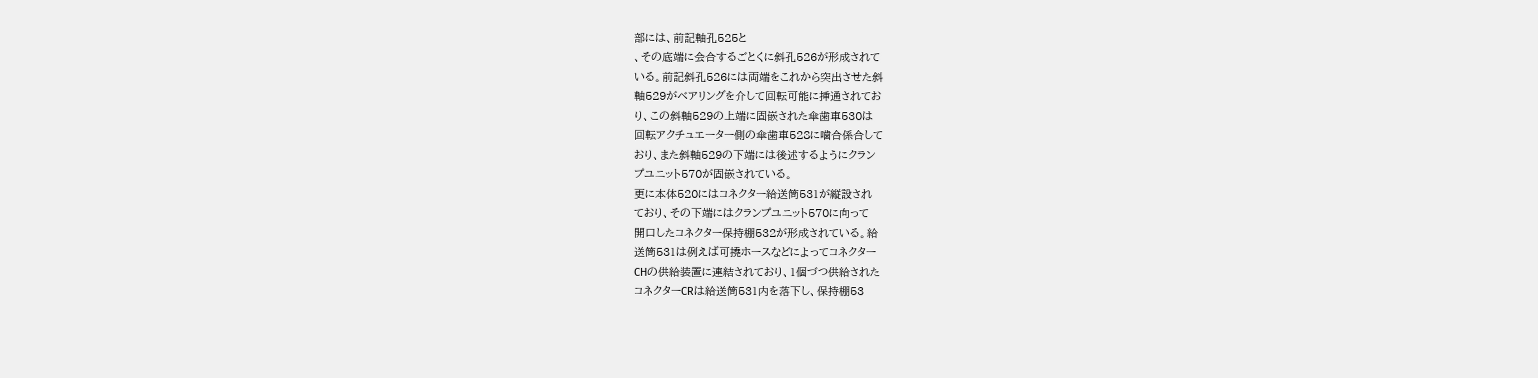部には、前記軸孔525と
、その底端に会合するごとくに斜孔526が形成されて
いる。前記斜孔526には両端をこれから突出させた斜
軸529がベアリングを介して回転可能に挿通されてお
り、この斜軸529の上端に固嵌された傘歯車530は
回転アクチュエーター側の傘歯車528に噛合係合して
おり、また斜軸529の下端には後述するようにクラン
プユニット570が固嵌されている。
更に本体520にはコネクター給送筒531が縦設され
ており、その下端にはクランプユニット570に向って
開口したコネクター保持棚532が形成されている。給
送筒531は例えば可撓ホースなどによってコネクター
CHの供給装置に連結されており、1個づつ供給された
コネクターCRは給送筒531内を落下し、保持棚53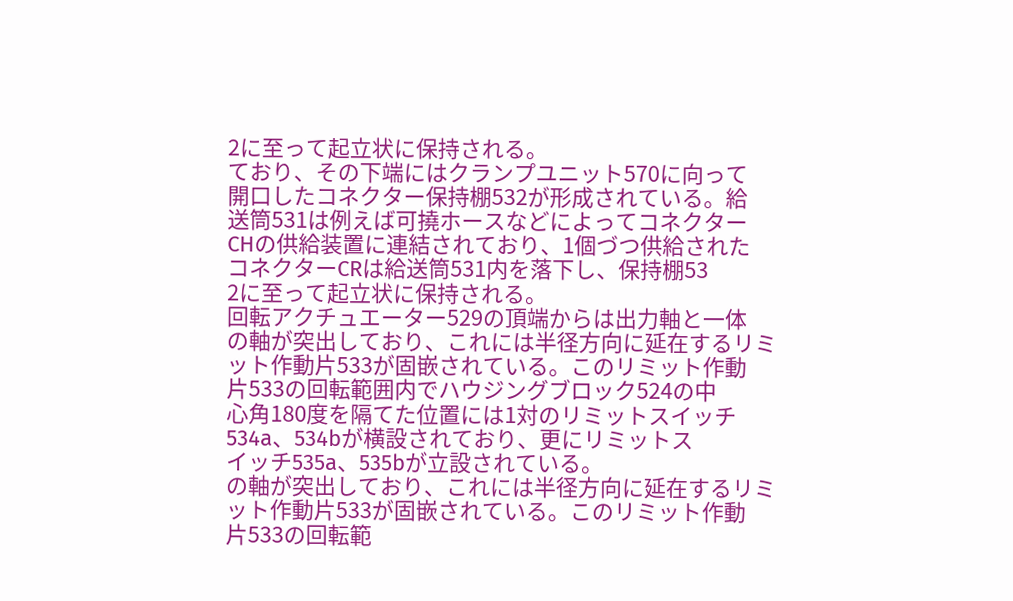2に至って起立状に保持される。
ており、その下端にはクランプユニット570に向って
開口したコネクター保持棚532が形成されている。給
送筒531は例えば可撓ホースなどによってコネクター
CHの供給装置に連結されており、1個づつ供給された
コネクターCRは給送筒531内を落下し、保持棚53
2に至って起立状に保持される。
回転アクチュエーター529の頂端からは出力軸と一体
の軸が突出しており、これには半径方向に延在するリミ
ット作動片533が固嵌されている。このリミット作動
片533の回転範囲内でハウジングブロック524の中
心角180度を隔てた位置には1対のリミットスイッチ
534a、534bが横設されており、更にリミットス
イッチ535a、535bが立設されている。
の軸が突出しており、これには半径方向に延在するリミ
ット作動片533が固嵌されている。このリミット作動
片533の回転範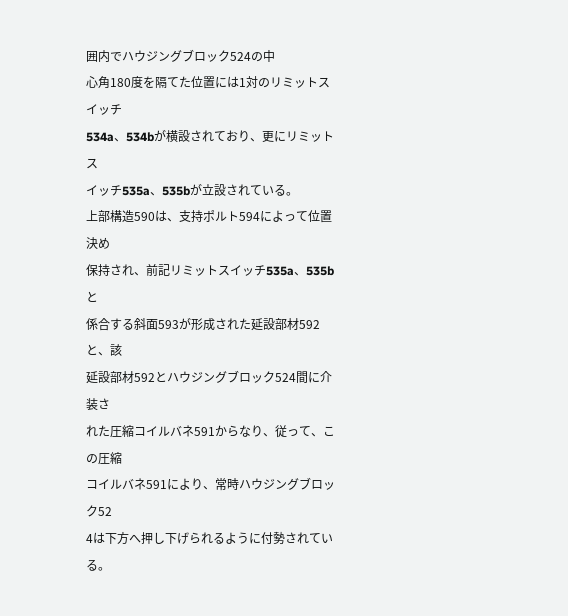囲内でハウジングブロック524の中
心角180度を隔てた位置には1対のリミットスイッチ
534a、534bが横設されており、更にリミットス
イッチ535a、535bが立設されている。
上部構造590は、支持ポルト594によって位置決め
保持され、前記リミットスイッチ535a、535bと
係合する斜面593が形成された延設部材592と、該
延設部材592とハウジングブロック524間に介装さ
れた圧縮コイルバネ591からなり、従って、この圧縮
コイルバネ591により、常時ハウジングブロック52
4は下方へ押し下げられるように付勢されている。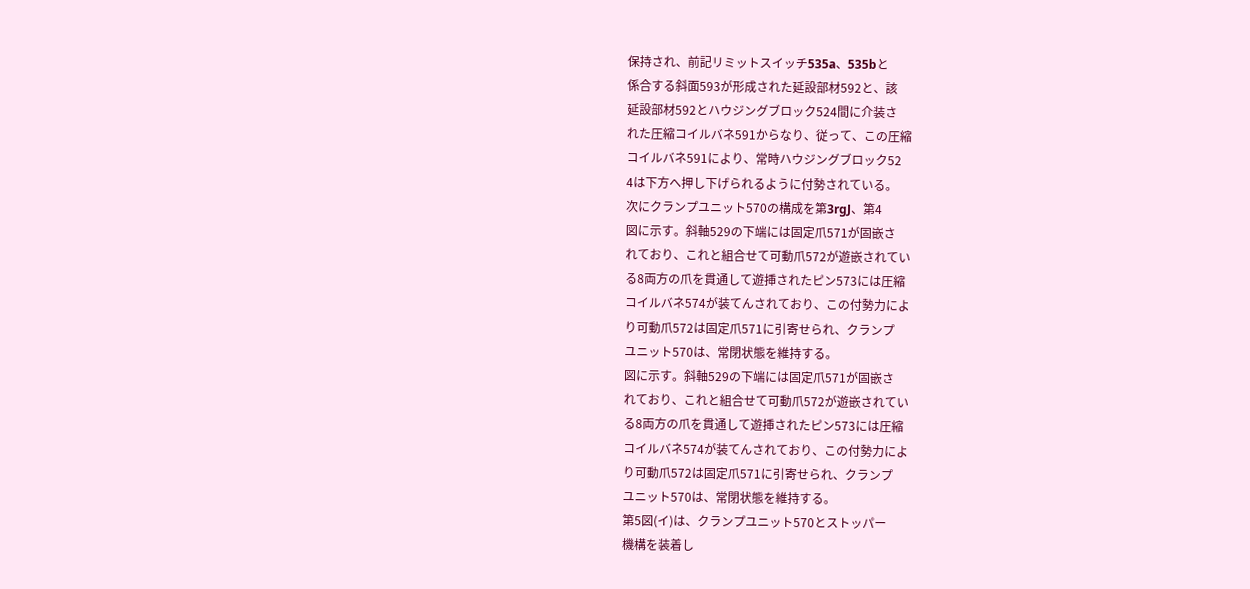保持され、前記リミットスイッチ535a、535bと
係合する斜面593が形成された延設部材592と、該
延設部材592とハウジングブロック524間に介装さ
れた圧縮コイルバネ591からなり、従って、この圧縮
コイルバネ591により、常時ハウジングブロック52
4は下方へ押し下げられるように付勢されている。
次にクランプユニット570の構成を第3rgJ、第4
図に示す。斜軸529の下端には固定爪571が固嵌さ
れており、これと組合せて可動爪572が遊嵌されてい
る8両方の爪を貫通して遊挿されたピン573には圧縮
コイルバネ574が装てんされており、この付勢力によ
り可動爪572は固定爪571に引寄せられ、クランプ
ユニット570は、常閉状態を維持する。
図に示す。斜軸529の下端には固定爪571が固嵌さ
れており、これと組合せて可動爪572が遊嵌されてい
る8両方の爪を貫通して遊挿されたピン573には圧縮
コイルバネ574が装てんされており、この付勢力によ
り可動爪572は固定爪571に引寄せられ、クランプ
ユニット570は、常閉状態を維持する。
第5図(イ)は、クランプユニット570とストッパー
機構を装着し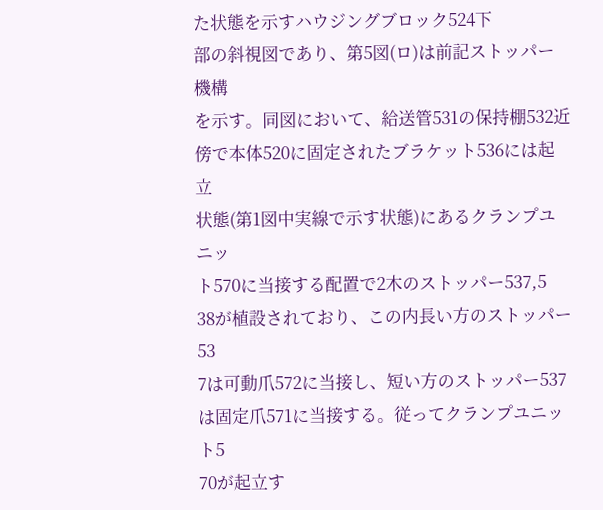た状態を示すハウジングブロック524下
部の斜視図であり、第5図(ロ)は前記ストッパー機構
を示す。同図において、給送管531の保持棚532近
傍で本体520に固定されたブラケット536には起立
状態(第1図中実線で示す状態)にあるクランプユニッ
ト570に当接する配置で2木のストッパー537,5
38が植設されており、この内長い方のストッパー53
7は可動爪572に当接し、短い方のストッパー537
は固定爪571に当接する。従ってクランプユニット5
70が起立す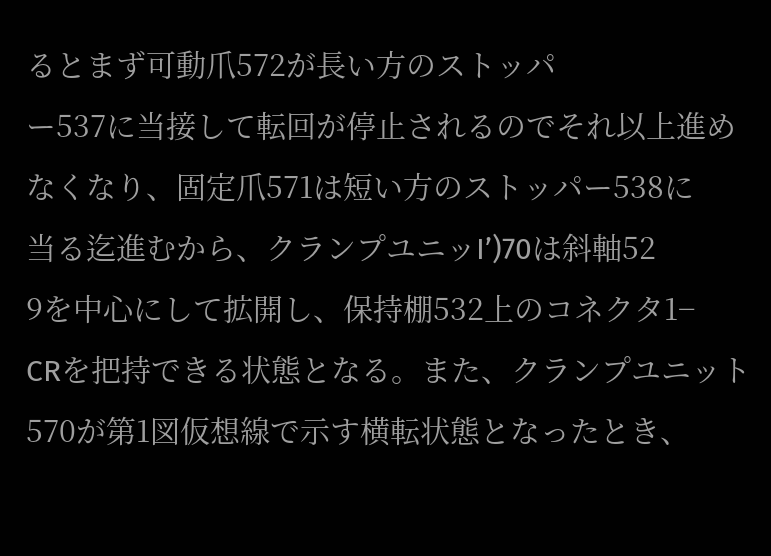るとまず可動爪572が長い方のストッパ
ー537に当接して転回が停止されるのでそれ以上進め
なくなり、固定爪571は短い方のストッパー538に
当る迄進むから、クランプユニッI’)70は斜軸52
9を中心にして拡開し、保持棚532上のコネクタ1−
CRを把持できる状態となる。また、クランプユニット
570が第1図仮想線で示す横転状態となったとき、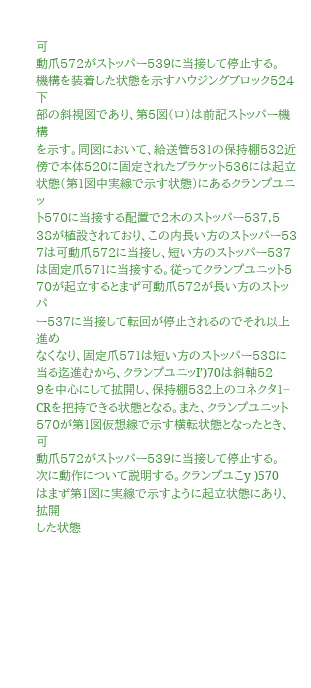可
動爪572がストッパー539に当接して停止する。
機構を装着した状態を示すハウジングブロック524下
部の斜視図であり、第5図(ロ)は前記ストッパー機構
を示す。同図において、給送管531の保持棚532近
傍で本体520に固定されたブラケット536には起立
状態(第1図中実線で示す状態)にあるクランプユニッ
ト570に当接する配置で2木のストッパー537,5
38が植設されており、この内長い方のストッパー53
7は可動爪572に当接し、短い方のストッパー537
は固定爪571に当接する。従ってクランプユニット5
70が起立するとまず可動爪572が長い方のストッパ
ー537に当接して転回が停止されるのでそれ以上進め
なくなり、固定爪571は短い方のストッパー538に
当る迄進むから、クランプユニッI’)70は斜軸52
9を中心にして拡開し、保持棚532上のコネクタ1−
CRを把持できる状態となる。また、クランプユニット
570が第1図仮想線で示す横転状態となったとき、可
動爪572がストッパー539に当接して停止する。
次に動作について説明する。クランプユこy )570
はまず第1図に実線で示すように起立状態にあり、拡開
した状態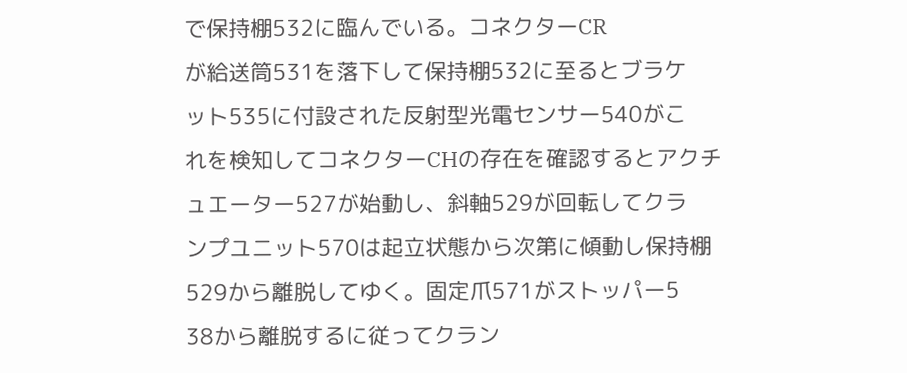で保持棚532に臨んでいる。コネクターCR
が給送筒531を落下して保持棚532に至るとブラケ
ット535に付設された反射型光電センサー540がこ
れを検知してコネクターCHの存在を確認するとアクチ
ュエーター527が始動し、斜軸529が回転してクラ
ンプユニット570は起立状態から次第に傾動し保持棚
529から離脱してゆく。固定爪571がストッパー5
38から離脱するに従ってクラン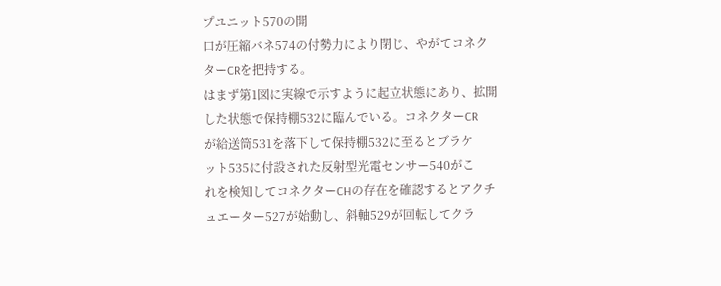プユニット570の開
口が圧縮バネ574の付勢力により閉じ、やがてコネク
ターCRを把持する。
はまず第1図に実線で示すように起立状態にあり、拡開
した状態で保持棚532に臨んでいる。コネクターCR
が給送筒531を落下して保持棚532に至るとブラケ
ット535に付設された反射型光電センサー540がこ
れを検知してコネクターCHの存在を確認するとアクチ
ュエーター527が始動し、斜軸529が回転してクラ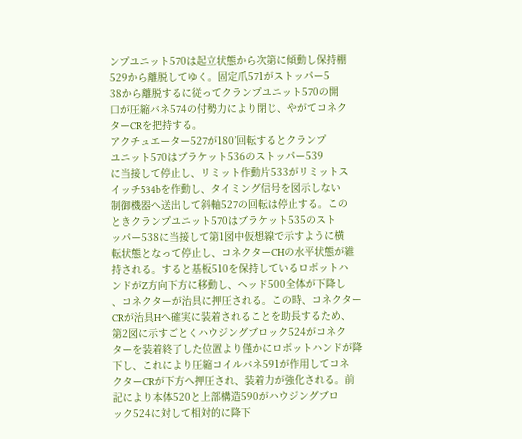ンプユニット570は起立状態から次第に傾動し保持棚
529から離脱してゆく。固定爪571がストッパー5
38から離脱するに従ってクランプユニット570の開
口が圧縮バネ574の付勢力により閉じ、やがてコネク
ターCRを把持する。
アクチュエーター527が180’回転するとクランプ
ユニット570はブラケット536のストッパー539
に当接して停止し、リミット作動片533がリミットス
イッチ534bを作動し、タイミング信号を図示しない
制御機器へ送出して斜軸527の回転は停止する。この
ときクランプユニット570はブラケット535のスト
ッパー538に当接して第1図中仮想線で示すように横
転状態となって停止し、コネクターCHの水平状態が維
持される。すると基板510を保持しているロボットハ
ンドがZ方向下方に移動し、ヘッド500全体が下降し
、コネクターが治具に押圧される。この時、コネクター
CRが治具Hへ確実に装着されることを助長するため、
第2図に示すごとくハウジングブロック524がコネク
ターを装着終了した位置より僅かにロボットハンドが降
下し、これにより圧縮コイルバネ591が作用してコネ
クターCRが下方へ押圧され、装着力が強化される。前
記により本体520と上部構造590がハウジングブロ
ック524に対して相対的に降下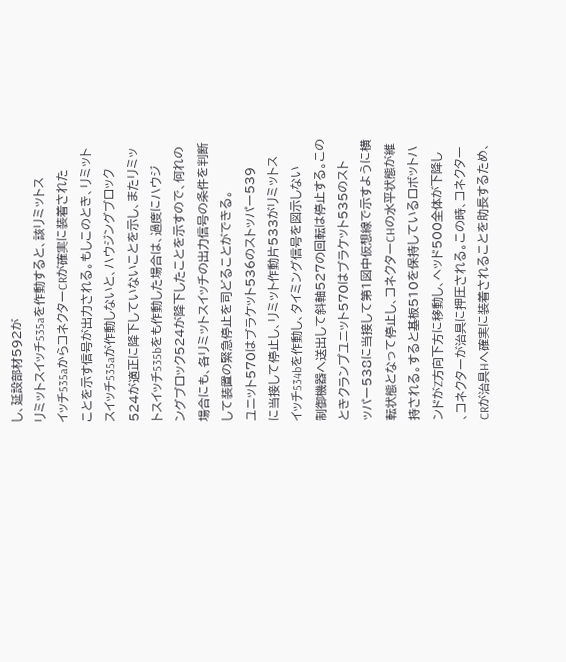し、延設部材592が
リミットスイッチ535aを作動すると、該リミットス
イッチ535aからコネクターCRが確実に装着された
ことを示す信号が出力される。もしこのとき、リミット
スイッチ535aが作動しないと、ハウジングブロック
524が適正に降下していないことを示し、またリミッ
トスイッチ535bをも作動した場合は、過度にハウジ
ングブロック524が降下したことを示すので、何れの
場合にも、各リミットスイッチの出力信号の条件を判断
して装置の緊急停止を司どることができる。
ユニット570はブラケット536のストッパー539
に当接して停止し、リミット作動片533がリミットス
イッチ534bを作動し、タイミング信号を図示しない
制御機器へ送出して斜軸527の回転は停止する。この
ときクランプユニット570はブラケット535のスト
ッパー538に当接して第1図中仮想線で示すように横
転状態となって停止し、コネクターCHの水平状態が維
持される。すると基板510を保持しているロボットハ
ンドがZ方向下方に移動し、ヘッド500全体が下降し
、コネクターが治具に押圧される。この時、コネクター
CRが治具Hへ確実に装着されることを助長するため、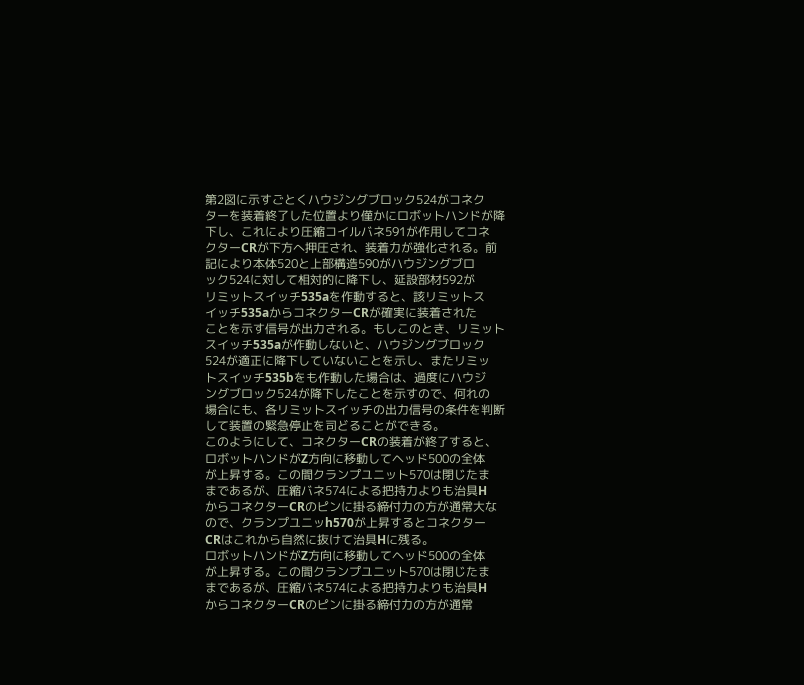第2図に示すごとくハウジングブロック524がコネク
ターを装着終了した位置より僅かにロボットハンドが降
下し、これにより圧縮コイルバネ591が作用してコネ
クターCRが下方へ押圧され、装着力が強化される。前
記により本体520と上部構造590がハウジングブロ
ック524に対して相対的に降下し、延設部材592が
リミットスイッチ535aを作動すると、該リミットス
イッチ535aからコネクターCRが確実に装着された
ことを示す信号が出力される。もしこのとき、リミット
スイッチ535aが作動しないと、ハウジングブロック
524が適正に降下していないことを示し、またリミッ
トスイッチ535bをも作動した場合は、過度にハウジ
ングブロック524が降下したことを示すので、何れの
場合にも、各リミットスイッチの出力信号の条件を判断
して装置の緊急停止を司どることができる。
このようにして、コネクターCRの装着が終了すると、
ロボットハンドがZ方向に移動してヘッド500の全体
が上昇する。この間クランプユニット570は閉じたま
まであるが、圧縮バネ574による把持力よりも治具H
からコネクターCRのピンに掛る締付力の方が通常大な
ので、クランプユニッh570が上昇するとコネクター
CRはこれから自然に抜けて治具Hに残る。
ロボットハンドがZ方向に移動してヘッド500の全体
が上昇する。この間クランプユニット570は閉じたま
まであるが、圧縮バネ574による把持力よりも治具H
からコネクターCRのピンに掛る締付力の方が通常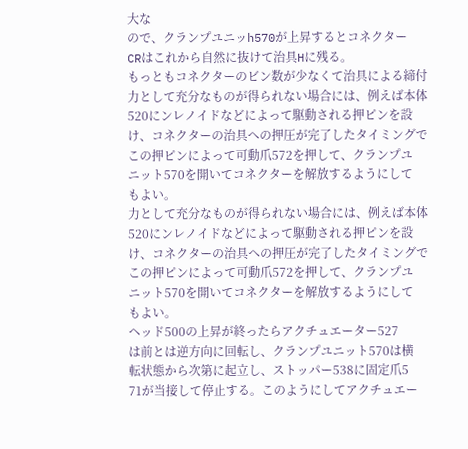大な
ので、クランプユニッh570が上昇するとコネクター
CRはこれから自然に抜けて治具Hに残る。
もっともコネクターのビン数が少なくて治具による締付
力として充分なものが得られない場合には、例えば本体
520にンレノイドなどによって駆動される押ピンを設
け、コネクターの治具への押圧が完了したタイミングで
この押ピンによって可動爪572を押して、クランプユ
ニット570を開いてコネクターを解放するようにして
もよい。
力として充分なものが得られない場合には、例えば本体
520にンレノイドなどによって駆動される押ピンを設
け、コネクターの治具への押圧が完了したタイミングで
この押ピンによって可動爪572を押して、クランプユ
ニット570を開いてコネクターを解放するようにして
もよい。
ヘッド500の上昇が終ったらアクチュエーター527
は前とは逆方向に回転し、クランプユニット570は横
転状態から次第に起立し、ストッパー538に固定爪5
71が当接して停止する。このようにしてアクチュエー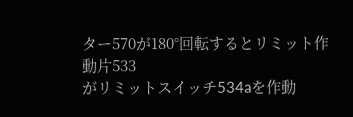ター570が180°回転するとリミット作動片533
がリミットスイッチ534aを作動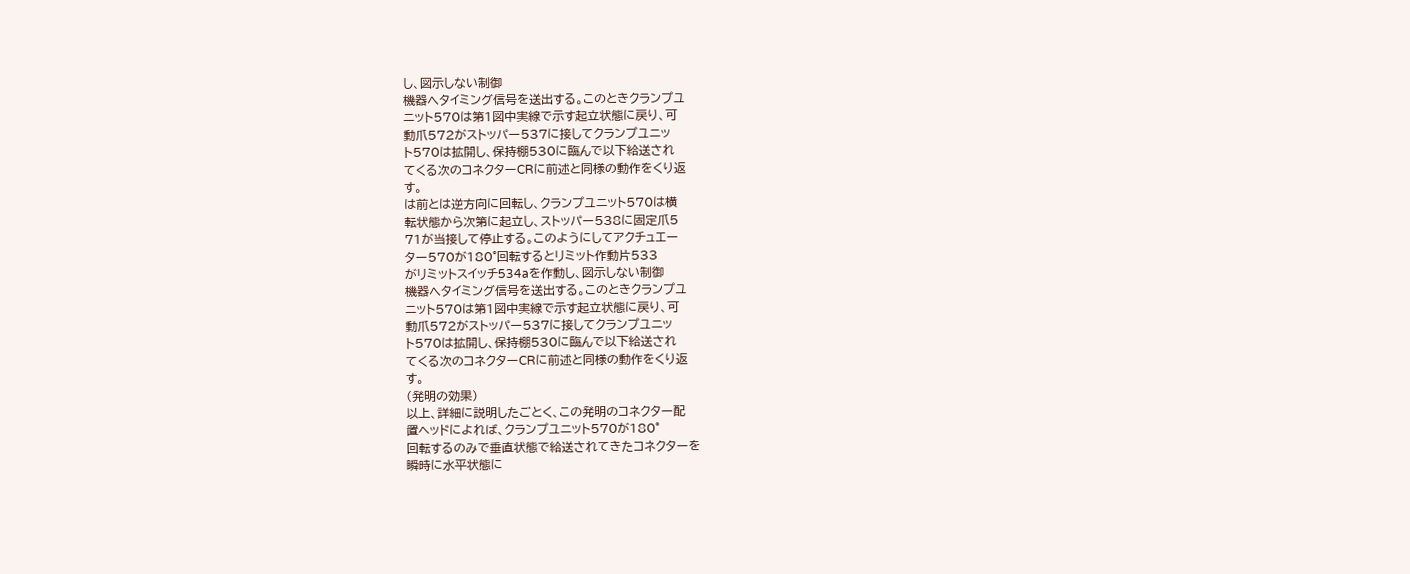し、図示しない制御
機器へタイミング信号を送出する。このときクランプユ
ニット570は第1図中実線で示す起立状態に戻り、可
動爪572がストッパー537に接してクランプユニッ
ト570は拡開し、保持棚530に臨んで以下給送され
てくる次のコネクターCRに前述と同様の動作をくり返
す。
は前とは逆方向に回転し、クランプユニット570は横
転状態から次第に起立し、ストッパー538に固定爪5
71が当接して停止する。このようにしてアクチュエー
ター570が180°回転するとリミット作動片533
がリミットスイッチ534aを作動し、図示しない制御
機器へタイミング信号を送出する。このときクランプユ
ニット570は第1図中実線で示す起立状態に戻り、可
動爪572がストッパー537に接してクランプユニッ
ト570は拡開し、保持棚530に臨んで以下給送され
てくる次のコネクターCRに前述と同様の動作をくり返
す。
(発明の効果)
以上、詳細に説明したごとく、この発明のコネクター配
置ヘッドによれば、クランプユニット570が180°
回転するのみで垂直状態で給送されてきたコネクターを
瞬時に水平状態に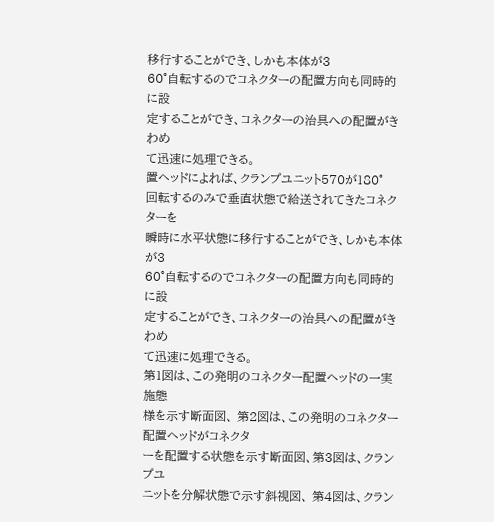移行することができ、しかも本体が3
60°自転するのでコネクターの配置方向も同時的に設
定することができ、コネクターの治具への配置がきわめ
て迅速に処理できる。
置ヘッドによれば、クランプユニット570が180°
回転するのみで垂直状態で給送されてきたコネクターを
瞬時に水平状態に移行することができ、しかも本体が3
60°自転するのでコネクターの配置方向も同時的に設
定することができ、コネクターの治具への配置がきわめ
て迅速に処理できる。
第1図は、この発明のコネクター配置ヘッドの一実施態
様を示す断面図、 第2図は、この発明のコネクター配置ヘッドがコネクタ
ーを配置する状態を示す断面図、第3図は、クランプユ
ニットを分解状態で示す斜視図、 第4図は、クラン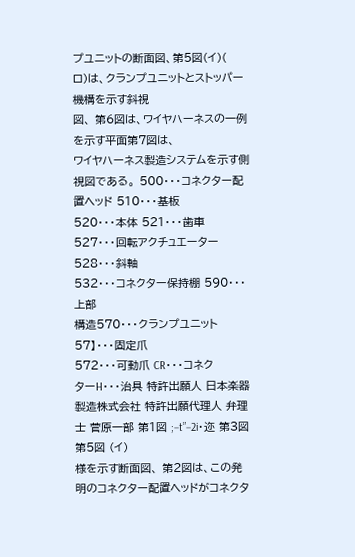プユニットの断面図、第5図(イ)(
ロ)は、クランプユニットとストッパー機構を示す斜視
図、 第6図は、ワイヤハーネスの一例を示す平面第7図は、
ワイヤハーネス製造システムを示す側視図である。 500・・・コネクター配置ヘッド 510・・・基板
520・・・本体 521・・・歯車
527・・・回転アクチュエーター 528・・・斜軸
532・・・コネクター保持棚 590・・・上部
構造570・・・クランプユニット57】・・・固定爪
572・・・可動爪 CR・・・コネク
ターH・・・治具 特許出願人 日本楽器製造株式会社 特許出願代理人 弁理士 菅原一部 第1図 ;−t”−2i・迩 第3図 第5図 (イ)
様を示す断面図、 第2図は、この発明のコネクター配置ヘッドがコネクタ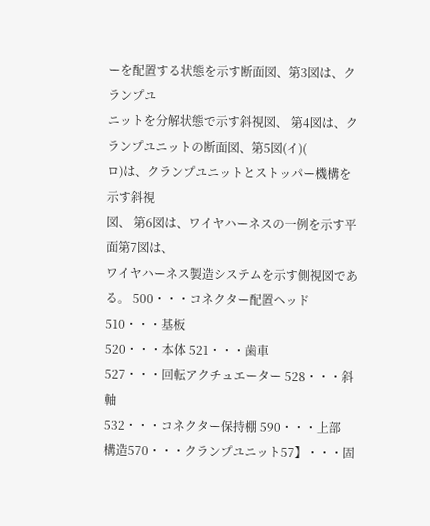ーを配置する状態を示す断面図、第3図は、クランプユ
ニットを分解状態で示す斜視図、 第4図は、クランプユニットの断面図、第5図(イ)(
ロ)は、クランプユニットとストッパー機構を示す斜視
図、 第6図は、ワイヤハーネスの一例を示す平面第7図は、
ワイヤハーネス製造システムを示す側視図である。 500・・・コネクター配置ヘッド 510・・・基板
520・・・本体 521・・・歯車
527・・・回転アクチュエーター 528・・・斜軸
532・・・コネクター保持棚 590・・・上部
構造570・・・クランプユニット57】・・・固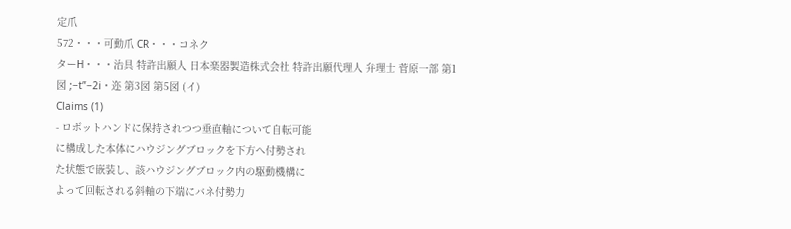定爪
572・・・可動爪 CR・・・コネク
ターH・・・治具 特許出願人 日本楽器製造株式会社 特許出願代理人 弁理士 菅原一部 第1図 ;−t”−2i・迩 第3図 第5図 (イ)
Claims (1)
- ロボットハンドに保持されつつ垂直軸について自転可能
に構成した本体にハウジングブロックを下方へ付勢され
た状態で嵌装し、該ハウジングブロック内の駆動機構に
よって回転される斜軸の下端にバネ付勢力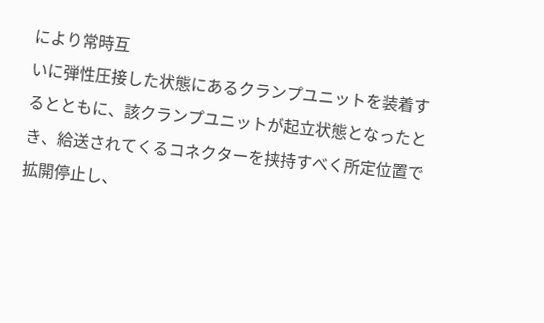により常時互
いに弾性圧接した状態にあるクランプユニットを装着す
るとともに、該クランプユニットが起立状態となったと
き、給送されてくるコネクターを挟持すべく所定位置で
拡開停止し、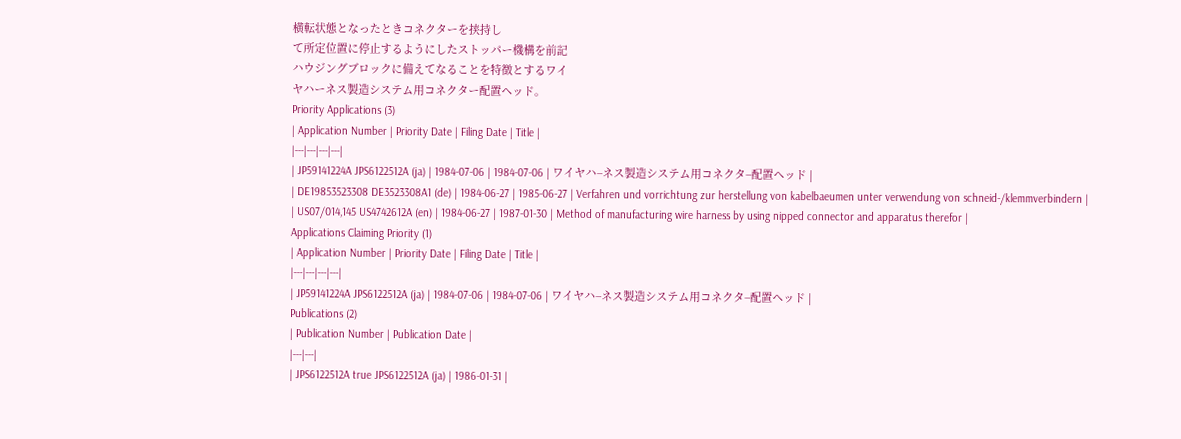横転状態となったときコネクターを挟持し
て所定位置に停止するようにしたストッパー機構を前記
ハウジングブロックに備えてなることを特徴とするワイ
ヤハーネス製造システム用コネクター配置ヘッド。
Priority Applications (3)
| Application Number | Priority Date | Filing Date | Title |
|---|---|---|---|
| JP59141224A JPS6122512A (ja) | 1984-07-06 | 1984-07-06 | ワイヤハ−ネス製造システム用コネクタ−配置ヘッド |
| DE19853523308 DE3523308A1 (de) | 1984-06-27 | 1985-06-27 | Verfahren und vorrichtung zur herstellung von kabelbaeumen unter verwendung von schneid-/klemmverbindern |
| US07/014,145 US4742612A (en) | 1984-06-27 | 1987-01-30 | Method of manufacturing wire harness by using nipped connector and apparatus therefor |
Applications Claiming Priority (1)
| Application Number | Priority Date | Filing Date | Title |
|---|---|---|---|
| JP59141224A JPS6122512A (ja) | 1984-07-06 | 1984-07-06 | ワイヤハ−ネス製造システム用コネクタ−配置ヘッド |
Publications (2)
| Publication Number | Publication Date |
|---|---|
| JPS6122512A true JPS6122512A (ja) | 1986-01-31 |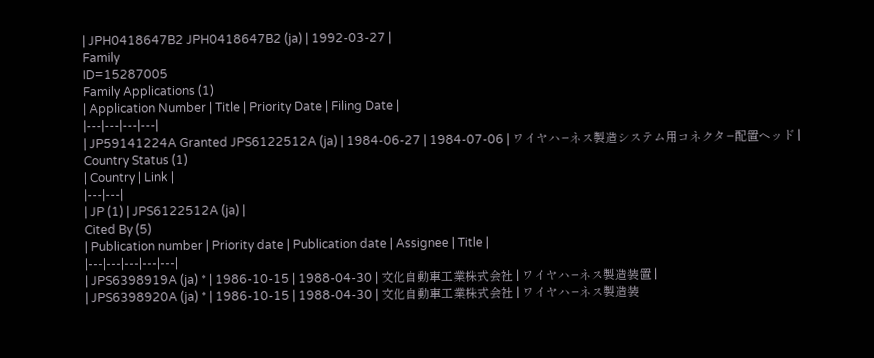| JPH0418647B2 JPH0418647B2 (ja) | 1992-03-27 |
Family
ID=15287005
Family Applications (1)
| Application Number | Title | Priority Date | Filing Date |
|---|---|---|---|
| JP59141224A Granted JPS6122512A (ja) | 1984-06-27 | 1984-07-06 | ワイヤハ−ネス製造システム用コネクタ−配置ヘッド |
Country Status (1)
| Country | Link |
|---|---|
| JP (1) | JPS6122512A (ja) |
Cited By (5)
| Publication number | Priority date | Publication date | Assignee | Title |
|---|---|---|---|---|
| JPS6398919A (ja) * | 1986-10-15 | 1988-04-30 | 文化自動車工業株式会社 | ワイヤハ−ネス製造装置 |
| JPS6398920A (ja) * | 1986-10-15 | 1988-04-30 | 文化自動車工業株式会社 | ワイヤハ−ネス製造装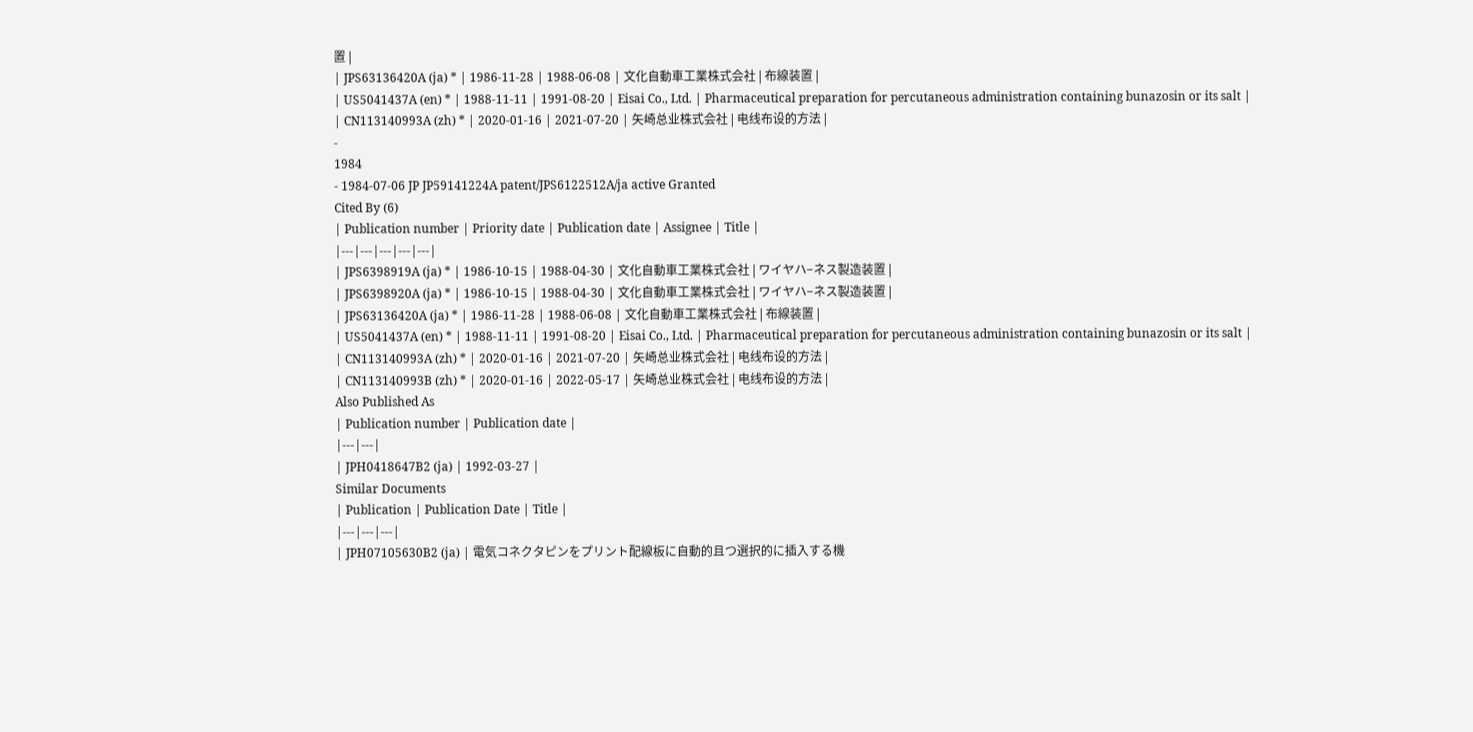置 |
| JPS63136420A (ja) * | 1986-11-28 | 1988-06-08 | 文化自動車工業株式会社 | 布線装置 |
| US5041437A (en) * | 1988-11-11 | 1991-08-20 | Eisai Co., Ltd. | Pharmaceutical preparation for percutaneous administration containing bunazosin or its salt |
| CN113140993A (zh) * | 2020-01-16 | 2021-07-20 | 矢崎总业株式会社 | 电线布设的方法 |
-
1984
- 1984-07-06 JP JP59141224A patent/JPS6122512A/ja active Granted
Cited By (6)
| Publication number | Priority date | Publication date | Assignee | Title |
|---|---|---|---|---|
| JPS6398919A (ja) * | 1986-10-15 | 1988-04-30 | 文化自動車工業株式会社 | ワイヤハ−ネス製造装置 |
| JPS6398920A (ja) * | 1986-10-15 | 1988-04-30 | 文化自動車工業株式会社 | ワイヤハ−ネス製造装置 |
| JPS63136420A (ja) * | 1986-11-28 | 1988-06-08 | 文化自動車工業株式会社 | 布線装置 |
| US5041437A (en) * | 1988-11-11 | 1991-08-20 | Eisai Co., Ltd. | Pharmaceutical preparation for percutaneous administration containing bunazosin or its salt |
| CN113140993A (zh) * | 2020-01-16 | 2021-07-20 | 矢崎总业株式会社 | 电线布设的方法 |
| CN113140993B (zh) * | 2020-01-16 | 2022-05-17 | 矢崎总业株式会社 | 电线布设的方法 |
Also Published As
| Publication number | Publication date |
|---|---|
| JPH0418647B2 (ja) | 1992-03-27 |
Similar Documents
| Publication | Publication Date | Title |
|---|---|---|
| JPH07105630B2 (ja) | 電気コネクタピンをプリント配線板に自動的且つ選択的に插入する機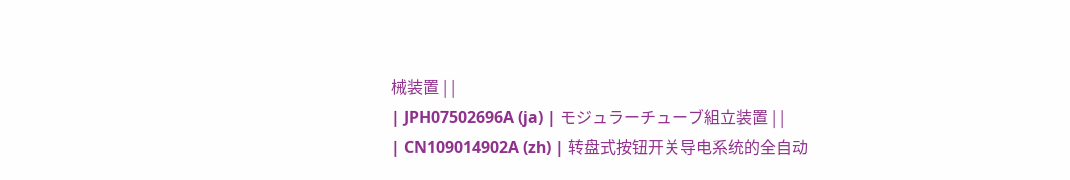械装置 | |
| JPH07502696A (ja) | モジュラーチューブ組立装置 | |
| CN109014902A (zh) | 转盘式按钮开关导电系统的全自动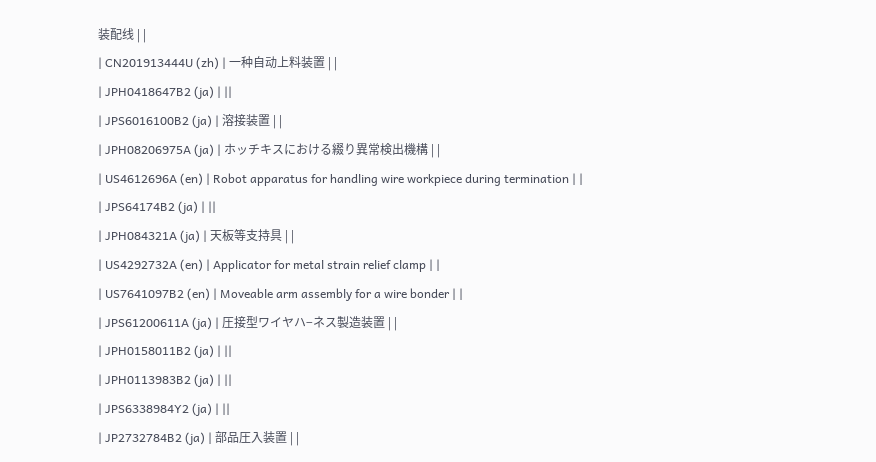装配线 | |
| CN201913444U (zh) | 一种自动上料装置 | |
| JPH0418647B2 (ja) | ||
| JPS6016100B2 (ja) | 溶接装置 | |
| JPH08206975A (ja) | ホッチキスにおける綴り異常検出機構 | |
| US4612696A (en) | Robot apparatus for handling wire workpiece during termination | |
| JPS64174B2 (ja) | ||
| JPH084321A (ja) | 天板等支持具 | |
| US4292732A (en) | Applicator for metal strain relief clamp | |
| US7641097B2 (en) | Moveable arm assembly for a wire bonder | |
| JPS61200611A (ja) | 圧接型ワイヤハ−ネス製造装置 | |
| JPH0158011B2 (ja) | ||
| JPH0113983B2 (ja) | ||
| JPS6338984Y2 (ja) | ||
| JP2732784B2 (ja) | 部品圧入装置 | |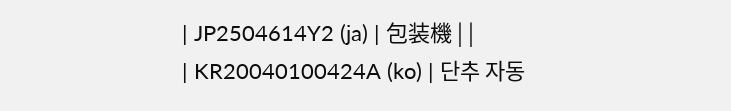| JP2504614Y2 (ja) | 包装機 | |
| KR20040100424A (ko) | 단추 자동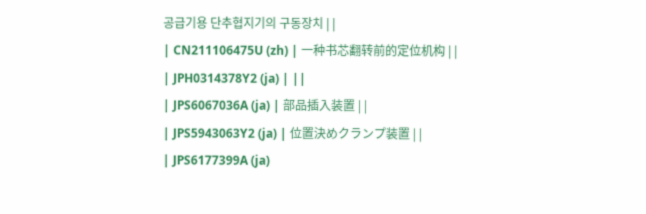공급기용 단추협지기의 구동장치 | |
| CN211106475U (zh) | 一种书芯翻转前的定位机构 | |
| JPH0314378Y2 (ja) | ||
| JPS6067036A (ja) | 部品插入装置 | |
| JPS5943063Y2 (ja) | 位置決めクランプ装置 | |
| JPS6177399A (ja)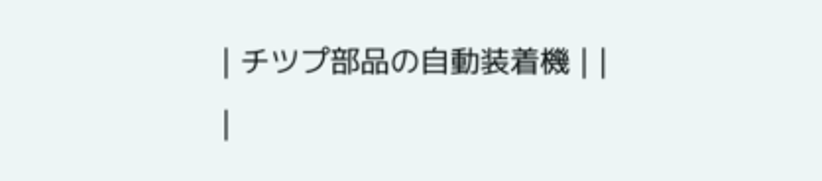| チツプ部品の自動装着機 | |
|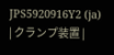JPS5920916Y2 (ja) | クランプ装置 |